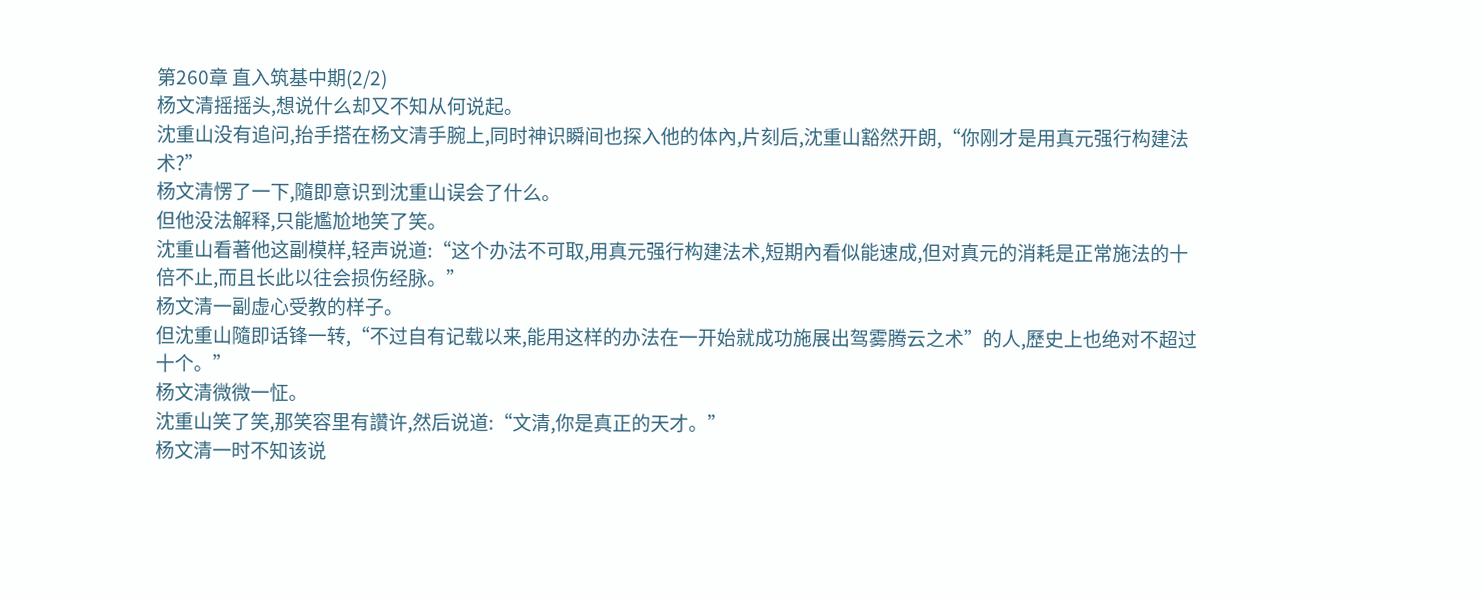第260章 直入筑基中期(2/2)
杨文清摇摇头,想说什么却又不知从何说起。
沈重山没有追问,抬手搭在杨文清手腕上,同时神识瞬间也探入他的体內,片刻后,沈重山豁然开朗,“你刚才是用真元强行构建法术?”
杨文清愣了一下,隨即意识到沈重山误会了什么。
但他没法解释,只能尷尬地笑了笑。
沈重山看著他这副模样,轻声说道:“这个办法不可取,用真元强行构建法术,短期內看似能速成,但对真元的消耗是正常施法的十倍不止,而且长此以往会损伤经脉。”
杨文清一副虚心受教的样子。
但沈重山隨即话锋一转,“不过自有记载以来,能用这样的办法在一开始就成功施展出驾雾腾云之术”的人,歷史上也绝对不超过十个。”
杨文清微微一怔。
沈重山笑了笑,那笑容里有讚许,然后说道:“文清,你是真正的天才。”
杨文清一时不知该说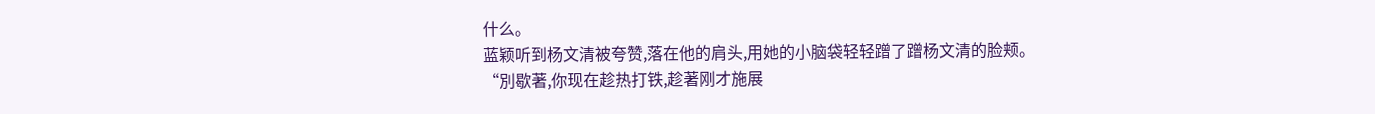什么。
蓝颖听到杨文清被夸赞,落在他的肩头,用她的小脑袋轻轻蹭了蹭杨文清的脸颊。
“別歇著,你现在趁热打铁,趁著刚才施展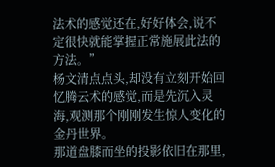法术的感觉还在,好好体会,说不定很快就能掌握正常施展此法的方法。”
杨文清点点头,却没有立刻开始回忆腾云术的感觉,而是先沉入灵海,观测那个刚刚发生惊人变化的金丹世界。
那道盘膝而坐的投影依旧在那里,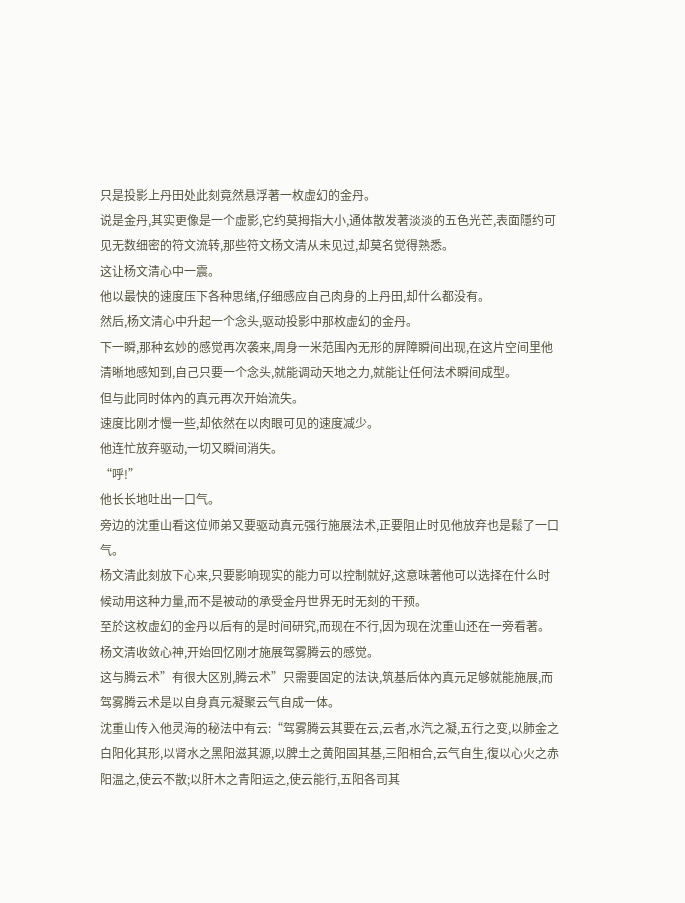只是投影上丹田处此刻竟然悬浮著一枚虚幻的金丹。
说是金丹,其实更像是一个虚影,它约莫拇指大小,通体散发著淡淡的五色光芒,表面隱约可见无数细密的符文流转,那些符文杨文清从未见过,却莫名觉得熟悉。
这让杨文清心中一震。
他以最快的速度压下各种思绪,仔细感应自己肉身的上丹田,却什么都没有。
然后,杨文清心中升起一个念头,驱动投影中那枚虚幻的金丹。
下一瞬,那种玄妙的感觉再次袭来,周身一米范围內无形的屏障瞬间出现,在这片空间里他清晰地感知到,自己只要一个念头,就能调动天地之力,就能让任何法术瞬间成型。
但与此同时体內的真元再次开始流失。
速度比刚才慢一些,却依然在以肉眼可见的速度减少。
他连忙放弃驱动,一切又瞬间消失。
“呼!”
他长长地吐出一口气。
旁边的沈重山看这位师弟又要驱动真元强行施展法术,正要阻止时见他放弃也是鬆了一口气。
杨文清此刻放下心来,只要影响现实的能力可以控制就好,这意味著他可以选择在什么时候动用这种力量,而不是被动的承受金丹世界无时无刻的干预。
至於这枚虚幻的金丹以后有的是时间研究,而现在不行,因为现在沈重山还在一旁看著。
杨文清收敛心神,开始回忆刚才施展驾雾腾云的感觉。
这与腾云术”有很大区別,腾云术”只需要固定的法诀,筑基后体內真元足够就能施展,而驾雾腾云术是以自身真元凝聚云气自成一体。
沈重山传入他灵海的秘法中有云:“驾雾腾云其要在云,云者,水汽之凝,五行之变,以肺金之白阳化其形,以肾水之黑阳滋其源,以脾土之黄阳固其基,三阳相合,云气自生,復以心火之赤阳温之,使云不散;以肝木之青阳运之,使云能行,五阳各司其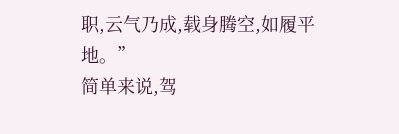职,云气乃成,载身腾空,如履平地。”
简单来说,驾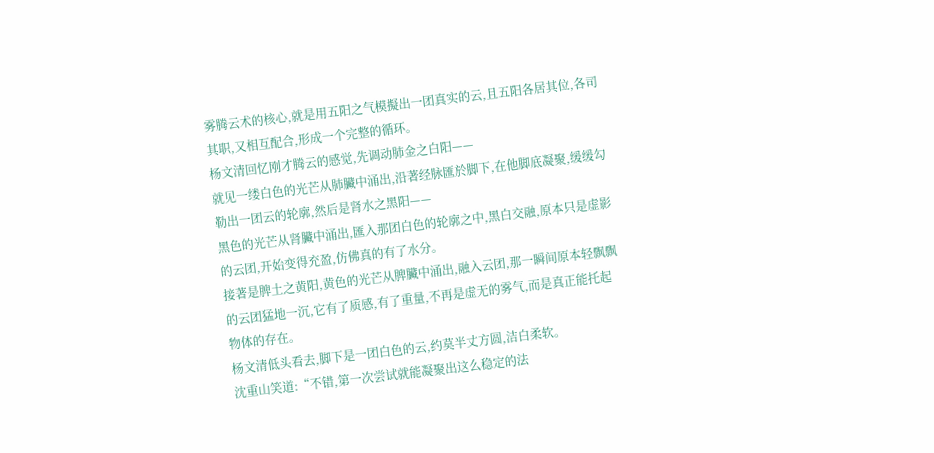雾腾云术的核心,就是用五阳之气模擬出一团真实的云,且五阳各居其位,各司其职,又相互配合,形成一个完整的循环。
杨文清回忆刚才腾云的感觉,先调动肺金之白阳——
就见一缕白色的光芒从肺臟中涌出,沿著经脉匯於脚下,在他脚底凝聚,缓缓勾勒出一团云的轮廓,然后是肾水之黑阳——
黑色的光芒从肾臟中涌出,匯入那团白色的轮廓之中,黑白交融,原本只是虚影的云团,开始变得充盈,仿佛真的有了水分。
接著是脾土之黄阳,黄色的光芒从脾臟中涌出,融入云团,那一瞬间原本轻飘飘的云团猛地一沉,它有了质感,有了重量,不再是虚无的雾气,而是真正能托起物体的存在。
杨文清低头看去,脚下是一团白色的云,约莫半丈方圆,洁白柔软。
沈重山笑道:“不错,第一次尝试就能凝聚出这么稳定的法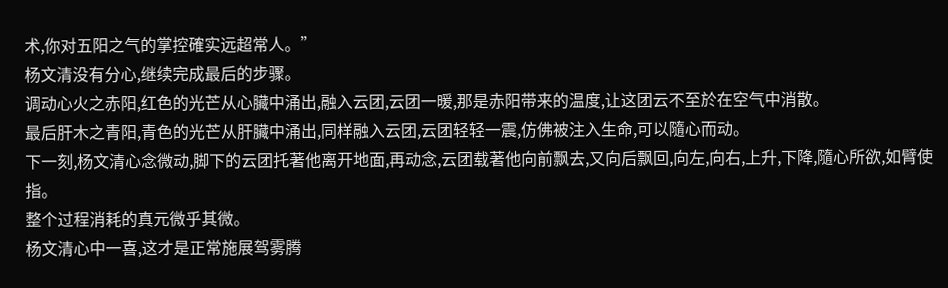术,你对五阳之气的掌控確实远超常人。”
杨文清没有分心,继续完成最后的步骤。
调动心火之赤阳,红色的光芒从心臟中涌出,融入云团,云团一暖,那是赤阳带来的温度,让这团云不至於在空气中消散。
最后肝木之青阳,青色的光芒从肝臟中涌出,同样融入云团,云团轻轻一震,仿佛被注入生命,可以隨心而动。
下一刻,杨文清心念微动,脚下的云团托著他离开地面,再动念,云团载著他向前飘去,又向后飘回,向左,向右,上升,下降,隨心所欲,如臂使指。
整个过程消耗的真元微乎其微。
杨文清心中一喜,这才是正常施展驾雾腾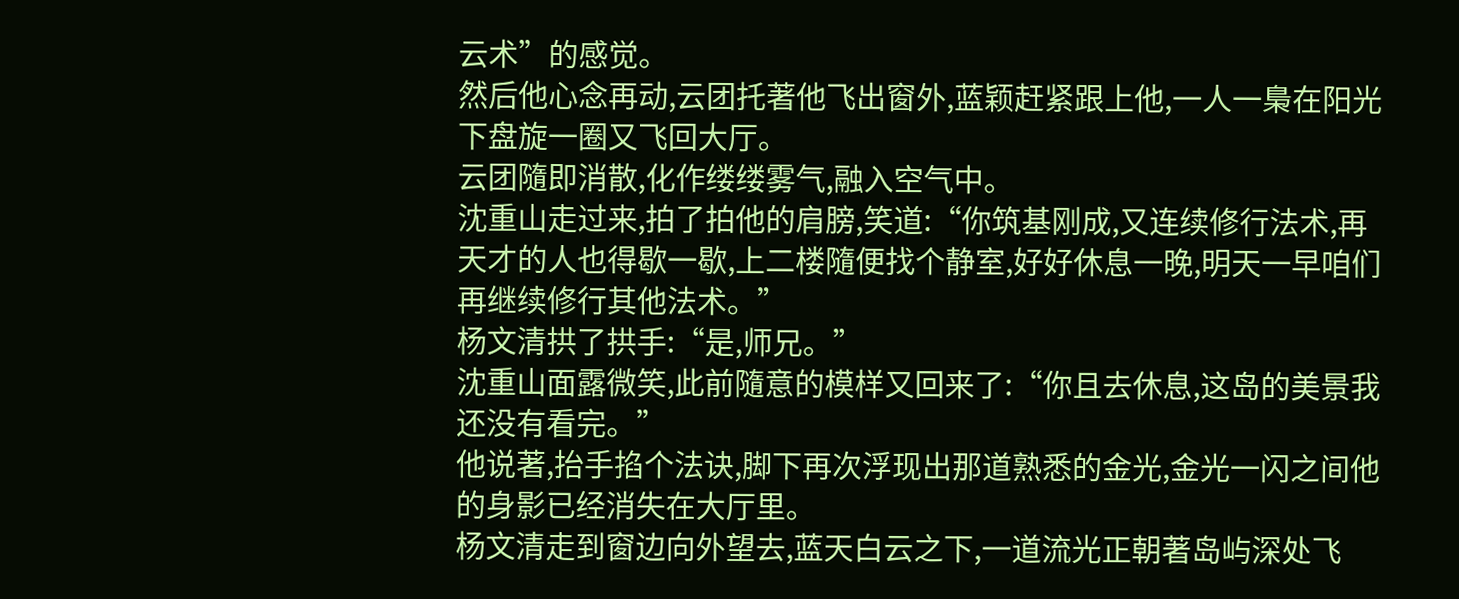云术”的感觉。
然后他心念再动,云团托著他飞出窗外,蓝颖赶紧跟上他,一人一梟在阳光下盘旋一圈又飞回大厅。
云团隨即消散,化作缕缕雾气,融入空气中。
沈重山走过来,拍了拍他的肩膀,笑道:“你筑基刚成,又连续修行法术,再天才的人也得歇一歇,上二楼隨便找个静室,好好休息一晚,明天一早咱们再继续修行其他法术。”
杨文清拱了拱手:“是,师兄。”
沈重山面露微笑,此前隨意的模样又回来了:“你且去休息,这岛的美景我还没有看完。”
他说著,抬手掐个法诀,脚下再次浮现出那道熟悉的金光,金光一闪之间他的身影已经消失在大厅里。
杨文清走到窗边向外望去,蓝天白云之下,一道流光正朝著岛屿深处飞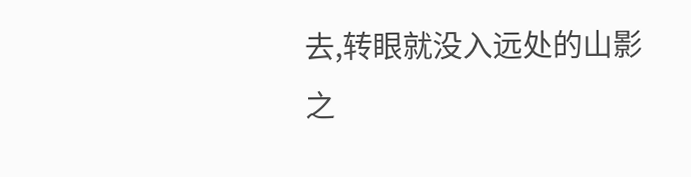去,转眼就没入远处的山影之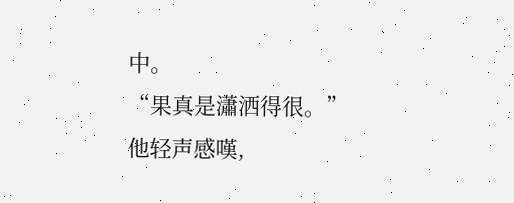中。
“果真是瀟洒得很。”
他轻声感嘆,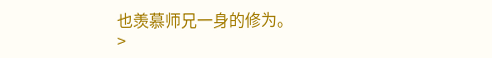也羡慕师兄一身的修为。
>